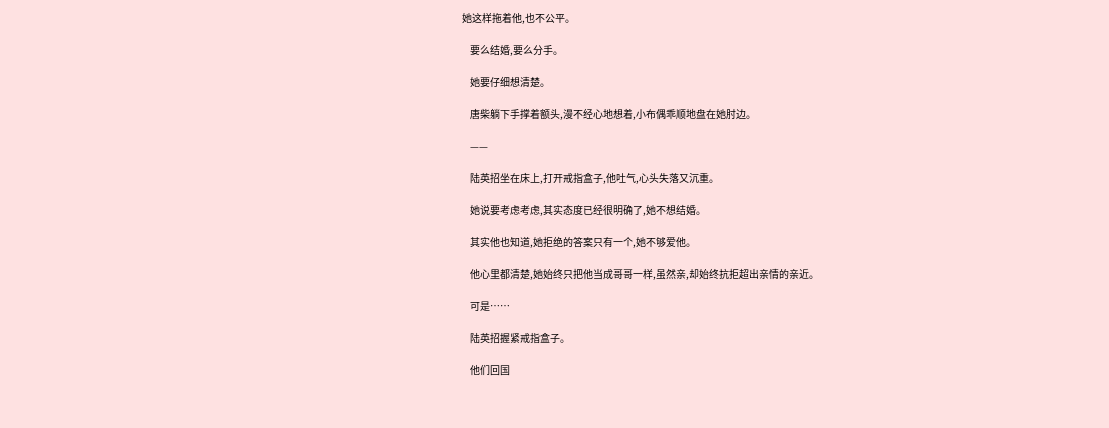她这样拖着他,也不公平。

    要么结婚,要么分手。

    她要仔细想清楚。

    唐柴躺下手撑着额头,漫不经心地想着,小布偶乖顺地盘在她肘边。

    ——

    陆英招坐在床上,打开戒指盒子,他吐气,心头失落又沉重。

    她说要考虑考虑,其实态度已经很明确了,她不想结婚。

    其实他也知道,她拒绝的答案只有一个,她不够爱他。

    他心里都清楚,她始终只把他当成哥哥一样,虽然亲,却始终抗拒超出亲情的亲近。

    可是……

    陆英招握紧戒指盒子。

    他们回国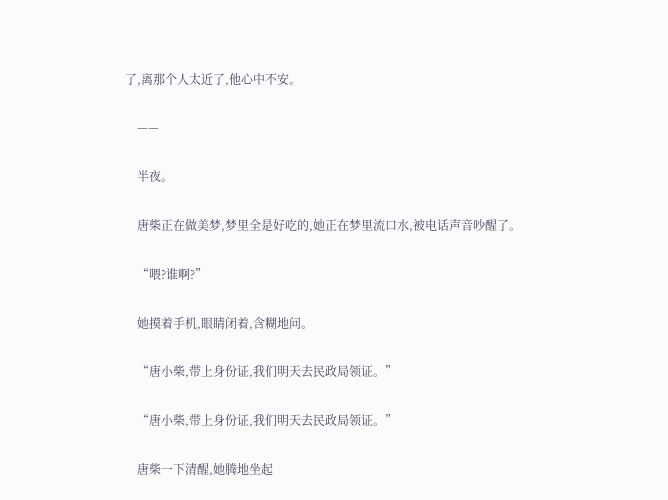了,离那个人太近了,他心中不安。

    ——

    半夜。

    唐柴正在做美梦,梦里全是好吃的,她正在梦里流口水,被电话声音吵醒了。

    “喂?谁啊?”

    她摸着手机,眼睛闭着,含糊地问。

    “唐小柴,带上身份证,我们明天去民政局领证。”

    “唐小柴,带上身份证,我们明天去民政局领证。”

    唐柴一下清醒,她腾地坐起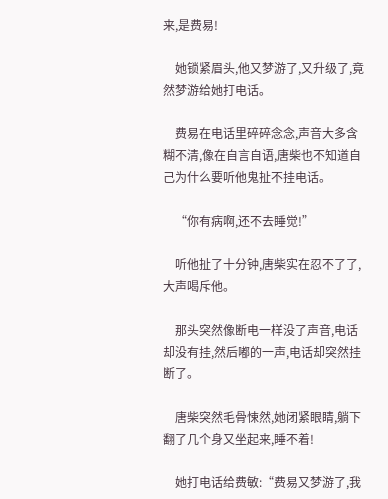来,是费易!

    她锁紧眉头,他又梦游了,又升级了,竟然梦游给她打电话。

    费易在电话里碎碎念念,声音大多含糊不清,像在自言自语,唐柴也不知道自己为什么要听他鬼扯不挂电话。

    “你有病啊,还不去睡觉!”

    听他扯了十分钟,唐柴实在忍不了了,大声喝斥他。

    那头突然像断电一样没了声音,电话却没有挂,然后嘟的一声,电话却突然挂断了。

    唐柴突然毛骨悚然,她闭紧眼睛,躺下翻了几个身又坐起来,睡不着!

    她打电话给费敏:“费易又梦游了,我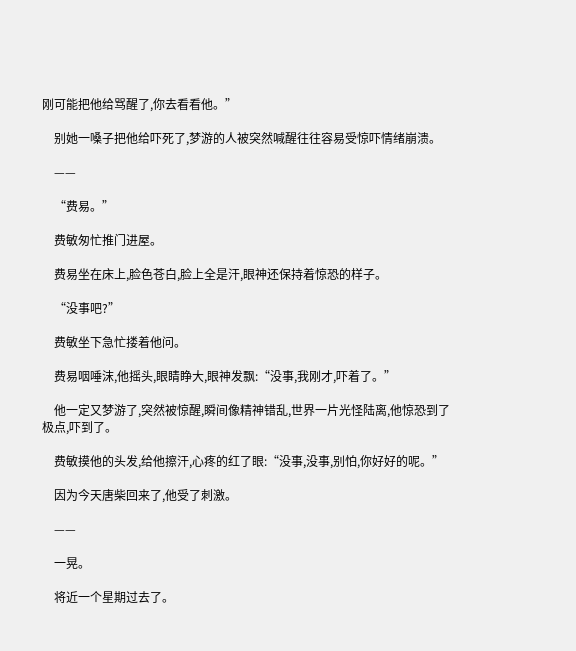刚可能把他给骂醒了,你去看看他。”

    别她一嗓子把他给吓死了,梦游的人被突然喊醒往往容易受惊吓情绪崩溃。

    ——

    “费易。”

    费敏匆忙推门进屋。

    费易坐在床上,脸色苍白,脸上全是汗,眼神还保持着惊恐的样子。

    “没事吧?”

    费敏坐下急忙搂着他问。

    费易咽唾沫,他摇头,眼睛睁大,眼神发飘:“没事,我刚才,吓着了。”

    他一定又梦游了,突然被惊醒,瞬间像精神错乱,世界一片光怪陆离,他惊恐到了极点,吓到了。

    费敏摸他的头发,给他擦汗,心疼的红了眼:“没事,没事,别怕,你好好的呢。”

    因为今天唐柴回来了,他受了刺激。

    ——

    一晃。

    将近一个星期过去了。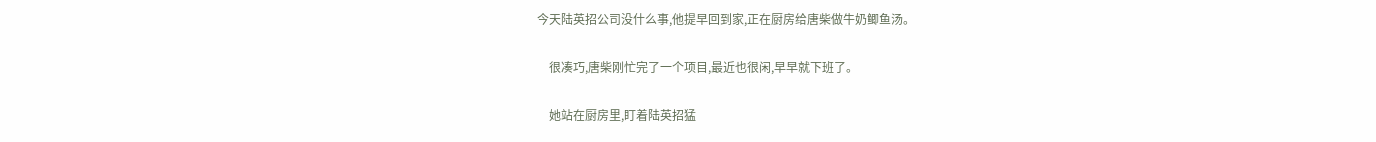今天陆英招公司没什么事,他提早回到家,正在厨房给唐柴做牛奶鲫鱼汤。

    很凑巧,唐柴刚忙完了一个项目,最近也很闲,早早就下班了。

    她站在厨房里,盯着陆英招猛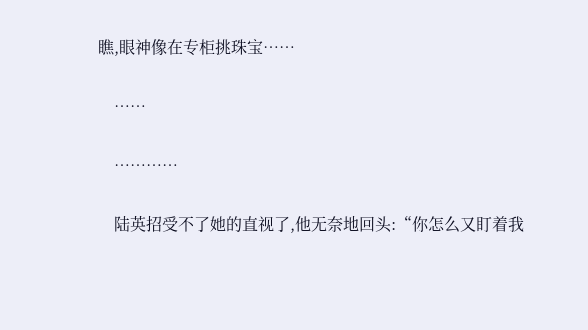瞧,眼神像在专柜挑珠宝……

    ……

    …………

    陆英招受不了她的直视了,他无奈地回头:“你怎么又盯着我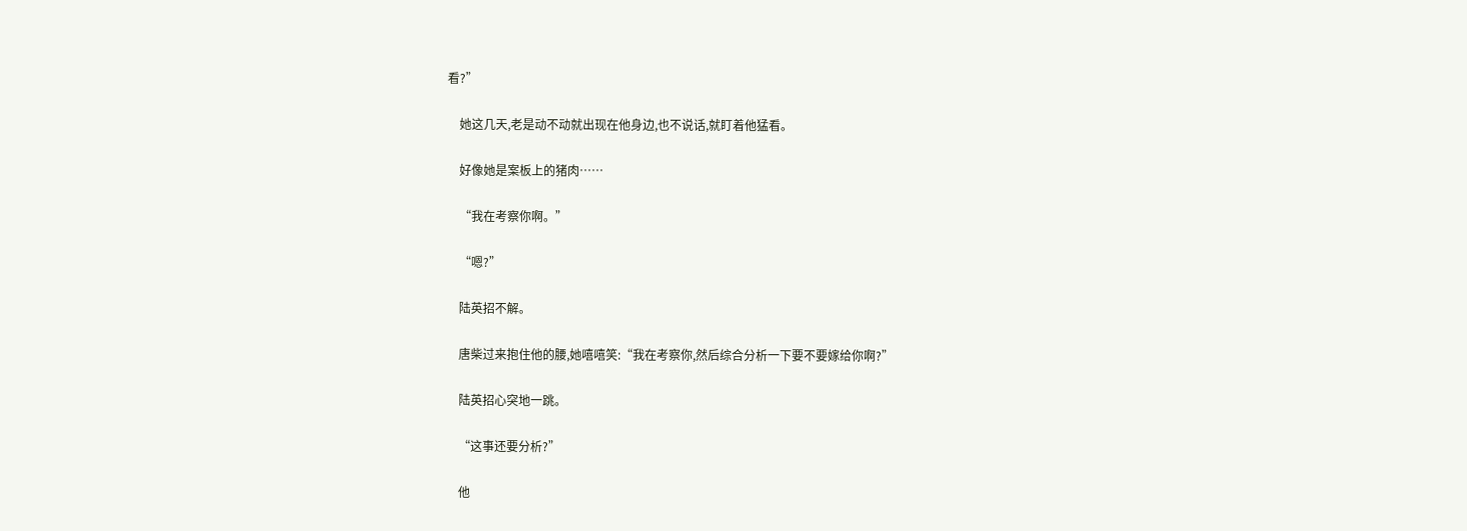看?”

    她这几天,老是动不动就出现在他身边,也不说话,就盯着他猛看。

    好像她是案板上的猪肉……

    “我在考察你啊。”

    “嗯?”

    陆英招不解。

    唐柴过来抱住他的腰,她嘻嘻笑:“我在考察你,然后综合分析一下要不要嫁给你啊?”

    陆英招心突地一跳。

    “这事还要分析?”

    他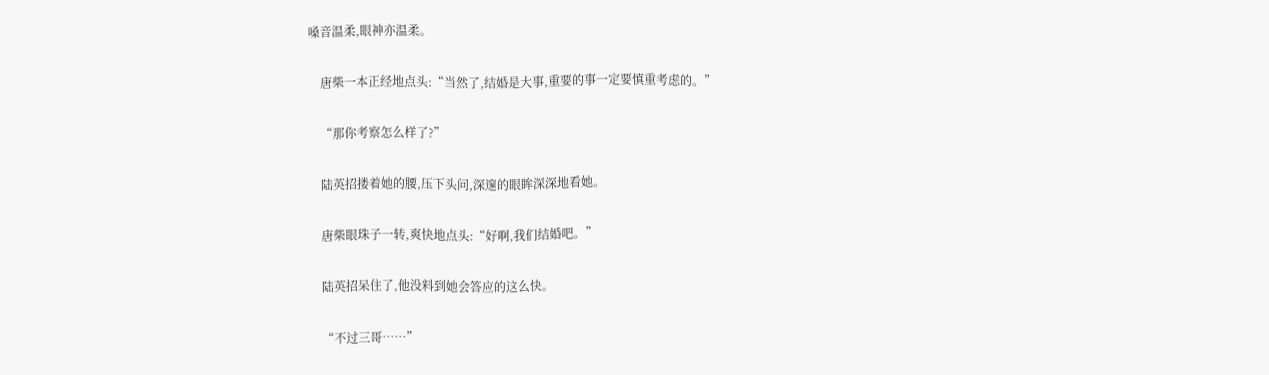嗓音温柔,眼神亦温柔。

    唐柴一本正经地点头:“当然了,结婚是大事,重要的事一定要慎重考虑的。”

    “那你考察怎么样了?”

    陆英招搂着她的腰,压下头问,深邃的眼眸深深地看她。

    唐柴眼珠子一转,爽快地点头:“好啊,我们结婚吧。”

    陆英招呆住了,他没料到她会答应的这么快。

    “不过三哥……”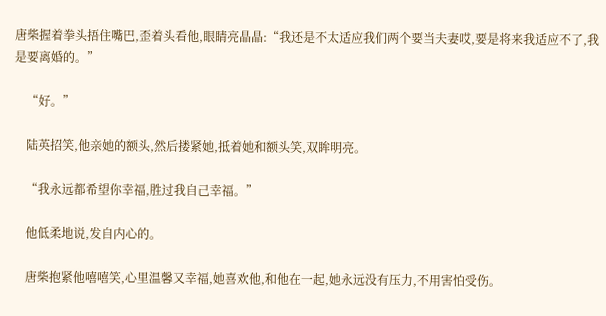唐柴握着拳头捂住嘴巴,歪着头看他,眼睛亮晶晶:“我还是不太适应我们两个要当夫妻哎,要是将来我适应不了,我是要离婚的。”

    “好。”

    陆英招笑,他亲她的额头,然后搂紧她,抵着她和额头笑,双眸明亮。

    “我永远都希望你幸福,胜过我自己幸福。”

    他低柔地说,发自内心的。

    唐柴抱紧他嘻嘻笑,心里温馨又幸福,她喜欢他,和他在一起,她永远没有压力,不用害怕受伤。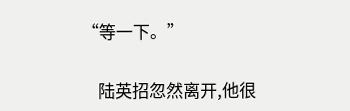“等一下。”

    陆英招忽然离开,他很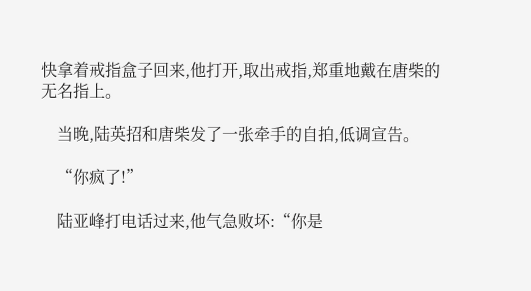快拿着戒指盒子回来,他打开,取出戒指,郑重地戴在唐柴的无名指上。

    当晚,陆英招和唐柴发了一张牵手的自拍,低调宣告。

    “你疯了!”

    陆亚峰打电话过来,他气急败坏:“你是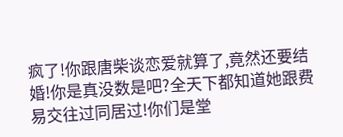疯了!你跟唐柴谈恋爱就算了,竟然还要结婚!你是真没数是吧?全天下都知道她跟费易交往过同居过!你们是堂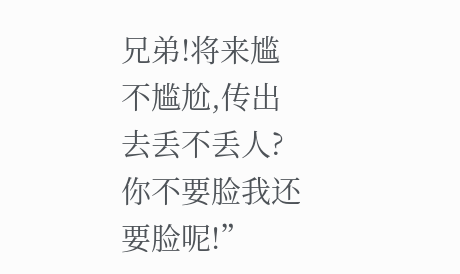兄弟!将来尴不尴尬,传出去丢不丢人?你不要脸我还要脸呢!”